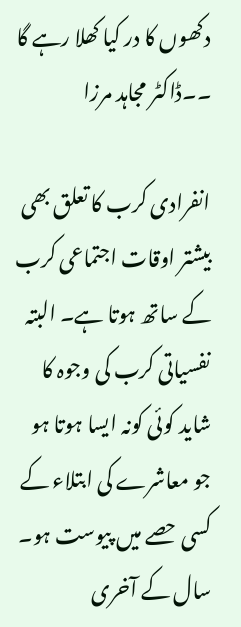دکھوں کا در کیا کھلا رہے گا ۔۔ڈاکٹر مجاہد مرزا

انفرادی کرب کا تعلق بھی بیشتر اوقات اجتماعی کرب کے ساتھ ہوتا ہے۔ البتہ نفسیاتی کرب کی وجوہ کا شاید کوئی کونہ ایسا ہوتا ہو جو معاشرے کی ابتلاء کے کسی حصے میں پیوست ہو۔ سال کے آخری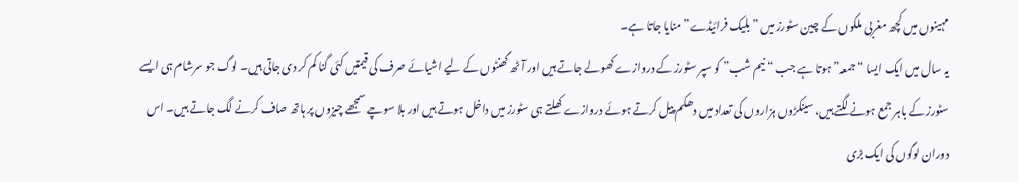مہینوں میں کچھ مغربی ملکوں کے چین سٹورز میں ” بلیک فرائیڈے” منایا جاتا ہے۔
یہ سال میں ایک ایسا “جمعہ” ہوتا ہے جب “نیم شب” کو سپر سٹورز کے دروازے کھولے جاتے ہیں اور آٹھ گھنٹوں کے لیے اشیائے صرف کی قیمتیں کئی گنا کم کر دی جاتی ہیں۔ لوگ جو سرشام ہی ایسے سٹورز کے باہر جمع ہونے لگتے ہیں، سینکڑوں ہزاروں کی تعداد میں دھکم پیل کرتے ہوئے دروازے کھلتے ہی سٹورز میں داخل ہوتے ہیں اور بلا سوچے سمجھے چیزوں پر ہاتھ صاف کرنے لگ جاتے ہیں۔ اس دوران لوگوں کی ایک بڑی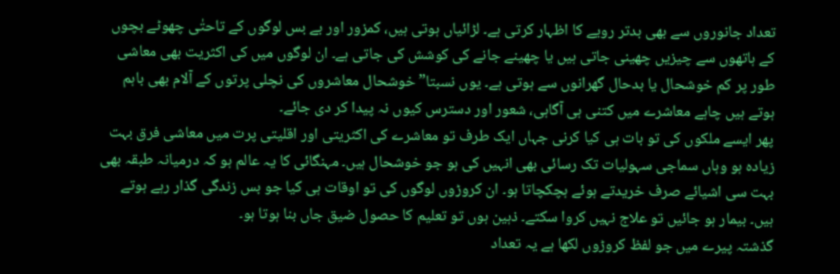تعداد جانوروں سے بھی بدتر رویے کا اظہار کرتی ہے۔ لڑائیاں ہوتی ہیں، کمزور اور بے بس لوگوں کے تاحتٰی چھوٹے بچوں کے ہاتھوں سے چیزیں چھینی جاتی ہیں یا چھینے جانے کی کوشش کی جاتی ہے۔ ان لوگوں میں کی اکثریت بھی معاشی طور پر کم خوشحال یا بدحال گھرانوں سے ہوتی ہے۔ یوں نسبتا” خوشحال معاشروں کی نچلی پرتوں کے آلام بھی باہم ہوتے ہیں چاہے معاشرے میں کتنی ہی آگاہی، شعور اور دسترس کیوں نہ پیدا کر دی جائے۔
پھر ایسے ملکوں کی تو بات ہی کیا کرنی جہاں ایک طرف تو معاشرے کی اکثریتی اور اقلیتی پرت میں معاشی فرق بہت زیادہ ہو وہاں سماجی سہولیات تک رسائی بھی انہیں کی ہو جو خوشحال ہیں۔ مہنگائی کا یہ عالم ہو کہ درمیانہ طبقہ بھی بہت سی اشیائے صرف خریدتے ہوئے ہچکچاتا ہو۔ ان کروڑوں لوگوں کی تو اوقات ہی کیا جو بس زندگی گذار رہے ہوتے ہیں۔ بیمار ہو جائیں تو علاج نہیں کروا سکتے۔ ذہین ہوں تو تعلیم کا حصول ضیق جاں بنا ہوتا ہو۔
گذشتہ پیرے میں جو لفظ کروڑوں لکھا ہے یہ تعداد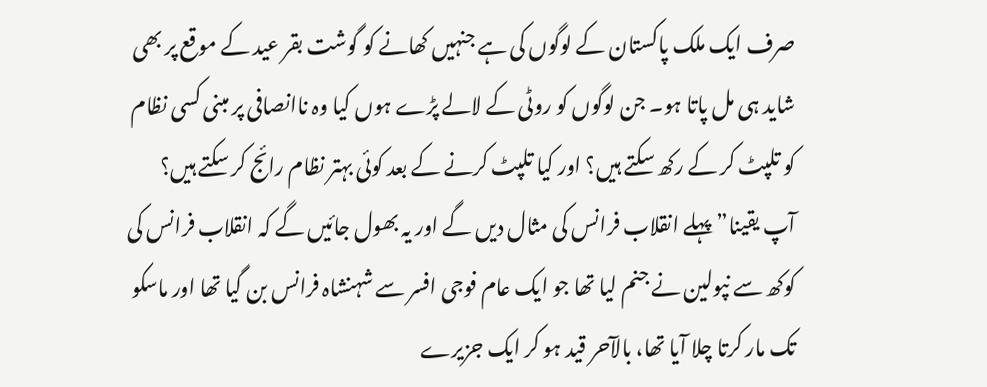صرف ایک ملک پاکستان کے لوگوں کی ہے جنہیں کھانے کو گوشت بقر عید کے موقع پر بھی شاید ہی مل پاتا ہو۔ جن لوگوں کو روٹی کے لالے پڑے ہوں کیا وہ ناانصافی پر مبنی کسی نظام کو تلپٹ کر کے رکھ سکتے ہیں؟ اور کیا تلپٹ کرنے کے بعد کوئی بہتر نظام رائج کر سکتے ہیں؟ آپ یقینا” پہلے انقلاب فرانس کی مثال دیں گے اور یہ بھول جائیں گے کہ انقلاب فرانس کی کوکھ سے نپولین نے جنم لیا تھا جو ایک عام فوجی افسر سے شہنشاہ فرانس بن گیا تھا اور ماسکو تک مار کرتا چلا آیا تھا، بالآحر قید ہو کر ایک جزیرے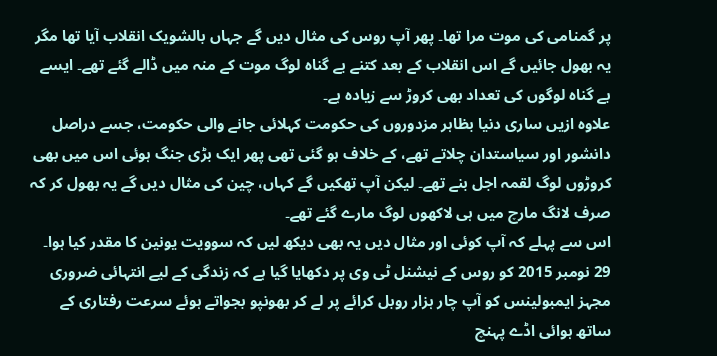پر گمنامی کی موت مرا تھا۔ پھر آپ روس کی مثال دیں گے جہاں بالشویک انقلاب آیا تھا مگر یہ بھول جائیں گے اس انقلاب کے بعد کتنے بے گناہ لوگ موت کے منہ میں ڈالے گئے تھے۔ ایسے بے گناہ لوگوں کی تعداد بھی کروڑ سے زیادہ ہے۔
علاوہ ازیں ساری دنیا بظاہر مزدوروں کی حکومت کہلائی جانے والی حکومت، جسے دراصل دانشور اور سیاستدان چلاتے تھے، کے خلاف ہو گئی تھی پھر ایک بڑی جنگ ہوئی اس میں بھی کروڑوں لوگ لقمہ اجل بنے تھے۔ لیکن آپ تھکیں گے کہاں، چین کی مثال دیں گے یہ بھول کر کہ صرف لانگ مارچ میں ہی لاکھوں لوگ مارے گئے تھے۔
اس سے پہلے کہ آپ کوئی اور مثال دیں یہ بھی دیکھ لیں کہ سوویت یونین کا مقدر کیا ہوا۔ 29 نومبر 2015 کو روس کے نیشنل ٹی وی پر دکھایا گیا ہے کہ زندگی کے لیے انتہائی ضروری مجہز ایمبولینس کو آپ چار ہزار روبل کرائے پر لے کر بھونپو بجواتے ہوئے سرعت رفتاری کے ساتھ ہوائی اڈے پہنچ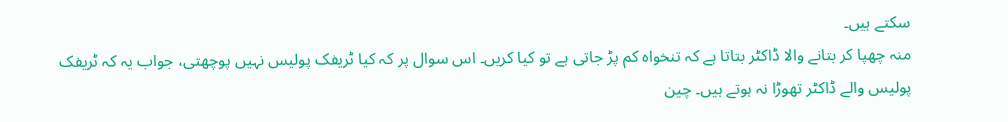سکتے ہیں۔
منہ چھپا کر بتانے والا ڈاکٹر بتاتا ہے کہ تنخواہ کم پڑ جاتی ہے تو کیا کریں۔ اس سوال پر کہ کیا ٹریفک پولیس نہیں پوچھتی، جواب یہ کہ ٹریفک پولیس والے ڈاکٹر تھوڑا نہ ہوتے ہیں۔ چین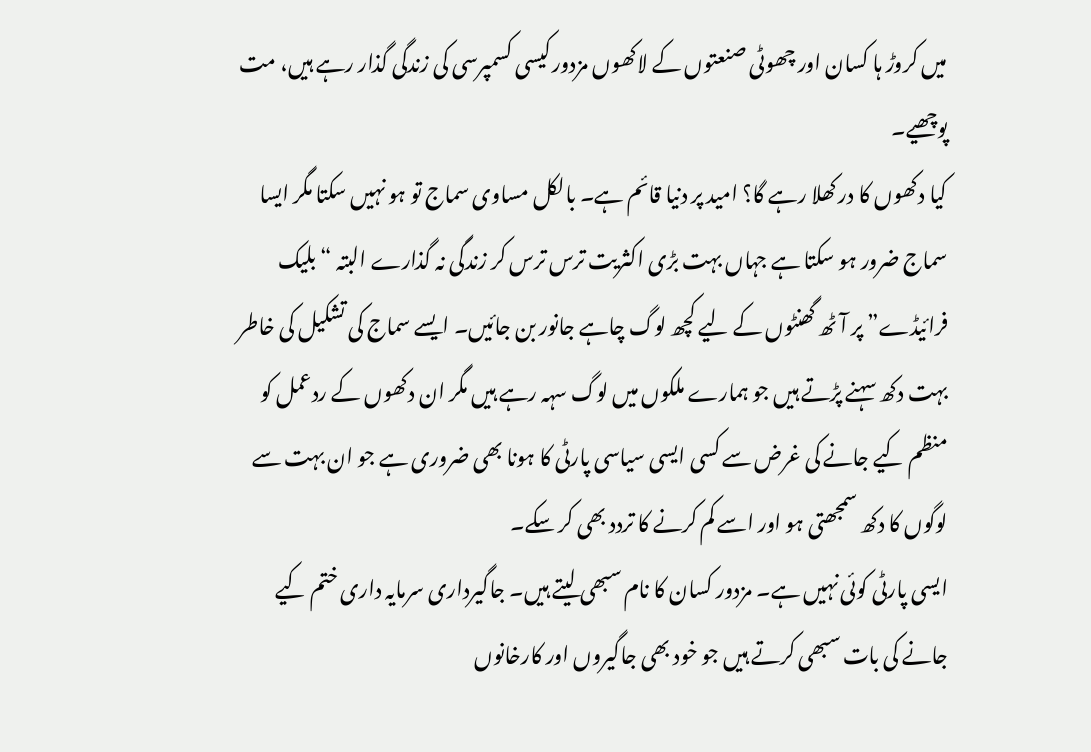میں کروڑ ہا کسان اور چھوٹی صنعتوں کے لاکھوں مزدور کیسی کسمپرسی کی زندگی گذار رہے ہیں، مت پوچھیے۔
کیا دکھوں کا در کھلا رہے گا؟ امید پر دنیا قائم ہے۔ بالکل مساوی سماج تو ہو نہیں سکتا مگر ایسا سماج ضرور ہو سکتا ہے جہاں بہت بڑی اکثریت ترس ترس کر زندگی نہ گذارے البتہ “بلیک فرائیڈے” پر آٹھ گھنٹوں کے لیے کچھ لوگ چاہے جانور بن جائیں۔ ایسے سماج کی تشکیل کی خاطر بہت دکھ سہنے پڑتے ہیں جو ہمارے ملکوں میں لوگ سہہ رہے ہیں مگر ان دکھوں کے ردعمل کو منظم کیے جانے کی غرض سے کسی ایسی سیاسی پارٹی کا ہونا بھی ضروری ہے جو ان بہت سے لوگوں کا دکھ سمجھتی ہو اور اسے کم کرنے کا تردد بھی کر سکے۔
ایسی پارٹی کوئی نہیں ہے۔ مزدور کسان کا نام سبھی لیتے ہیں۔ جاگیرداری سرمایہ داری ختم کیے جانے کی بات سبھی کرتے ہیں جو خود بھی جاگیروں اور کارخانوں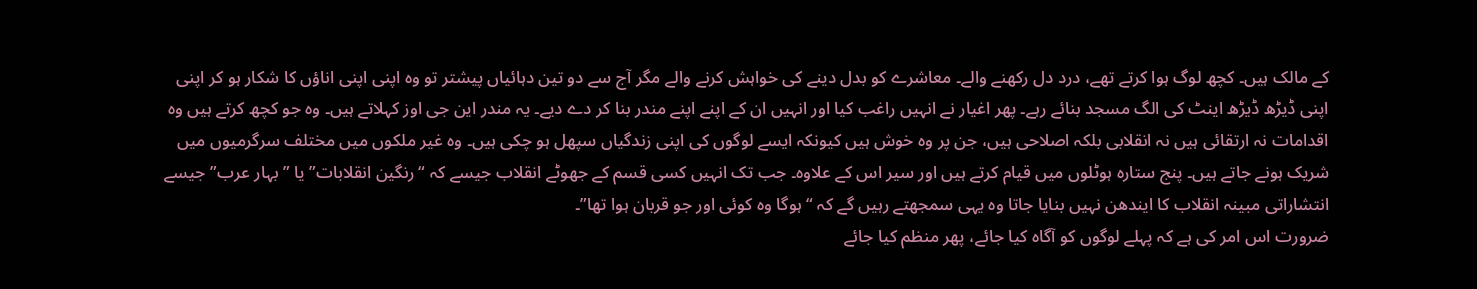کے مالک ہیں۔ کچھ لوگ ہوا کرتے تھے، درد دل رکھنے والے۔ معاشرے کو بدل دینے کی خواہش کرنے والے مگر آج سے دو تین دہائیاں پیشتر تو وہ اپنی اپنی اناؤں کا شکار ہو کر اپنی اپنی ڈیڑھ ڈیڑھ اینٹ کی الگ مسجد بنائے رہے۔ پھر اغیار نے انہیں راغب کیا اور انہیں ان کے اپنے اپنے مندر بنا کر دے دیے۔ یہ مندر این جی اوز کہلاتے ہیں۔ وہ جو کچھ کرتے ہیں وہ اقدامات نہ ارتقائی ہیں نہ انقلابی بلکہ اصلاحی ہیں، جن پر وہ خوش ہیں کیونکہ ایسے لوگوں کی اپنی زندگیاں سپھل ہو چکی ہیں۔ وہ غیر ملکوں میں مختلف سرگرمیوں میں شریک ہونے جاتے ہیں۔ پنج ستارہ ہوٹلوں میں قیام کرتے ہیں اور سیر اس کے علاوہ۔ جب تک انہیں کسی قسم کے جھوٹے انقلاب جیسے کہ “رنگین انقلابات” یا ” بہار عرب” جیسے انتشاراتی مبینہ انقلاب کا ایندھن نہیں بنایا جاتا وہ یہی سمجھتے رہیں گے کہ “ہوگا وہ کوئی اور جو قربان ہوا تھا”۔
ضرورت اس امر کی ہے کہ پہلے لوگوں کو آگاہ کیا جائے، پھر منظم کیا جائے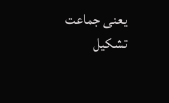یعنی جماعت تشکیل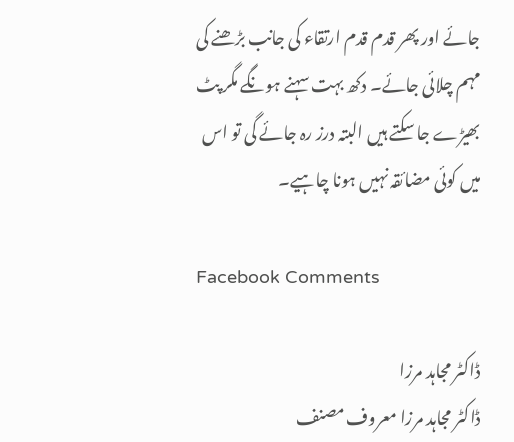جائے اور پھر قدم قدم ارتقاء کی جانب بڑھنے کی مہم چلائی جائے۔ دکھ بہت سہنے ہونگے مگر پٹ بھیڑے جا سکتے ہیں البتہ درز رہ جائے گی تو اس میں کوئی مضائقہ نہیں ہونا چاہیے۔

Facebook Comments

ڈاکٹر مجاہد مرزا
ڈاکٹر مجاہد مرزا معروف مصنف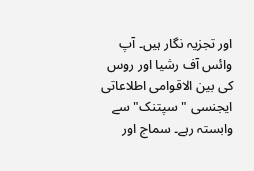اور تجزیہ نگار ہیں۔ آپ وائس آف رشیا اور روس کی بین الاقوامی اطلاعاتی ایجنسی "سپتنک" سے وابستہ رہے۔ سماج اور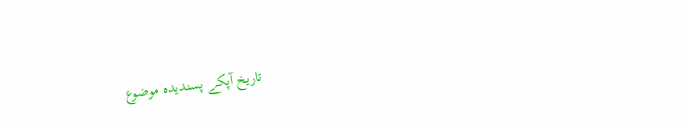تاریخ آپکے پسندیدہ موضوع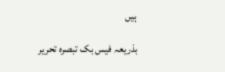ہیں

بذریعہ فیس بک تبصرہ تحریر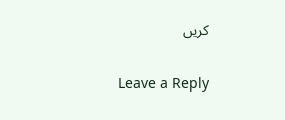کریں

Leave a Reply